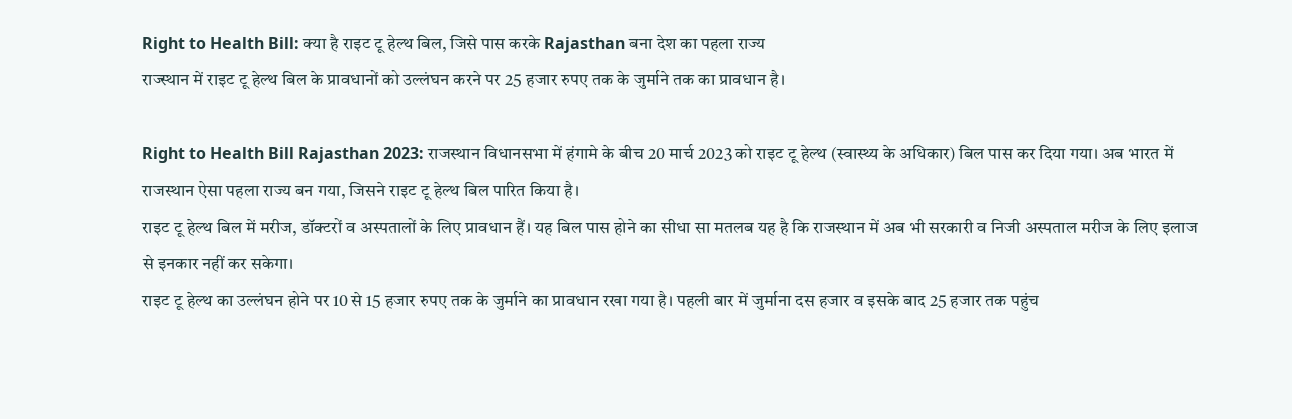Right to Health Bill: क्या है राइट टू हेल्थ बिल, जिसे पास करके Rajasthan बना देश का पहला राज्य
राज्स्थान में राइट टू हेल्थ बिल के प्रावधानों को उल्लंघन करने पर 25 हजार रुपए तक के जुर्माने तक का प्रावधान है।

Right to Health Bill Rajasthan 2023: राजस्थान विधानसभा में हंगामे के बीच 20 मार्च 2023 को राइट टू हेल्थ (स्वास्थ्य के अधिकार) बिल पास कर दिया गया। अब भारत में राजस्थान ऐसा पहला राज्य बन गया, जिसने राइट टू हेल्थ बिल पारित किया है।
राइट टू हेल्थ बिल में मरीज, डॉक्टरों व अस्पतालों के लिए प्रावधान हैं। यह बिल पास होने का सीधा सा मतलब यह है कि राजस्थान में अब भी सरकारी व निजी अस्पताल मरीज के लिए इलाज से इनकार नहीं कर सकेगा।
राइट टू हेल्थ का उल्लंघन होने पर 10 से 15 हजार रुपए तक के जुर्माने का प्रावधान रखा गया है। पहली बार में जुर्माना दस हजार व इसके बाद 25 हजार तक पहुंच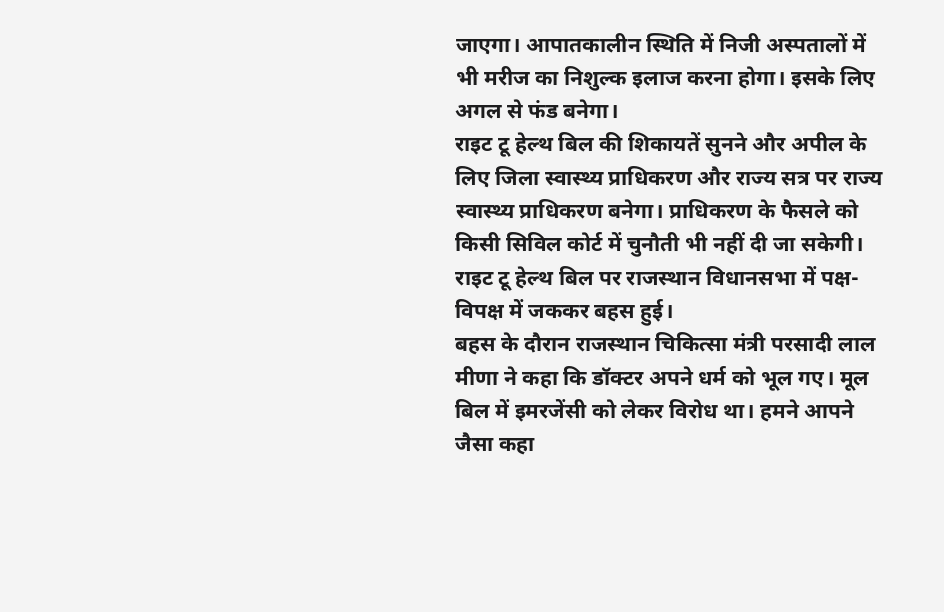जाएगा। आपातकालीन स्थिति में निजी अस्पतालों में भी मरीज का निशुल्क इलाज करना होगा। इसके लिए अगल से फंड बनेगा।
राइट टू हेल्थ बिल की शिकायतें सुनने और अपील के लिए जिला स्वास्थ्य प्राधिकरण और राज्य सत्र पर राज्य स्वास्थ्य प्राधिकरण बनेगा। प्राधिकरण के फैसले को किसी सिविल कोर्ट में चुनौती भी नहीं दी जा सकेगी। राइट टू हेल्थ बिल पर राजस्थान विधानसभा में पक्ष-विपक्ष में जककर बहस हुई।
बहस के दौरान राजस्थान चिकित्सा मंत्री परसादी लाल मीणा ने कहा कि डॉक्टर अपने धर्म को भूल गए। मूल बिल में इमरजेंसी को लेकर विरोध था। हमने आपने जैसा कहा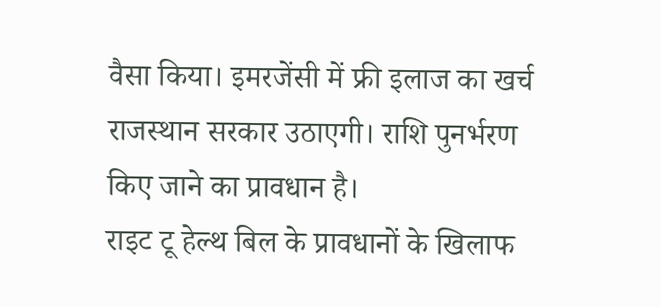वैसा किया। इमरजेंसी में फ्री इलाज का खर्च राजस्थान सरकार उठाएगी। राशि पुनर्भरण किए जाने का प्रावधान है।
राइट टू हेल्थ बिल के प्रावधानों के खिलाफ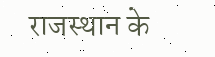राजस्थान के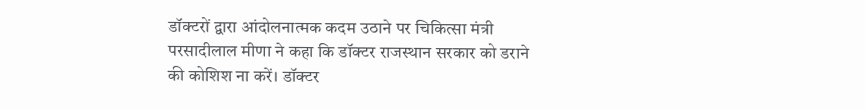डॉक्टरों द्वारा आंदोलनात्मक कदम उठाने पर चिकित्सा मंत्री परसादीलाल मीणा ने कहा कि डॉक्टर राजस्थान सरकार को डराने की कोशिश ना करें। डॉक्टर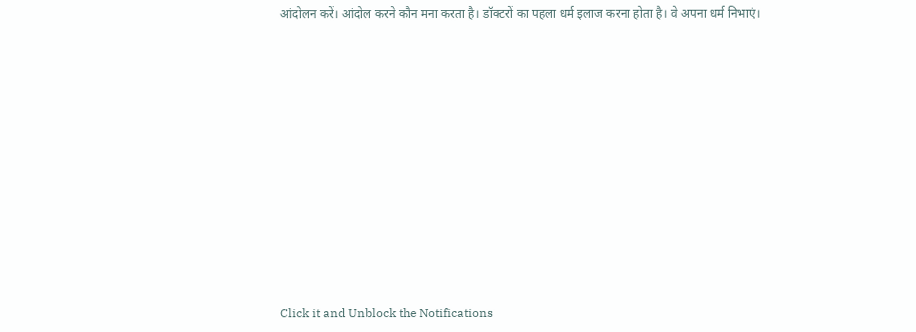आंदोलन करें। आंदोल करने कौन मना करता है। डॉक्टरों का पहला धर्म इलाज करना होता है। वे अपना धर्म निभाएं।












Click it and Unblock the Notifications